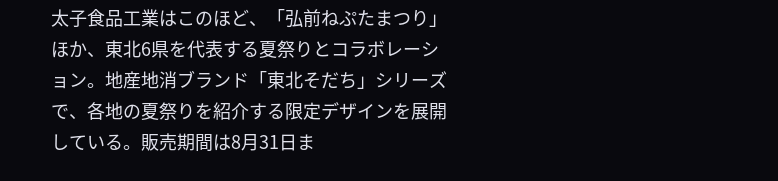太子食品工業はこのほど、「弘前ねぷたまつり」ほか、東北6県を代表する夏祭りとコラボレーション。地産地消ブランド「東北そだち」シリーズで、各地の夏祭りを紹介する限定デザインを展開している。販売期間は8月31日ま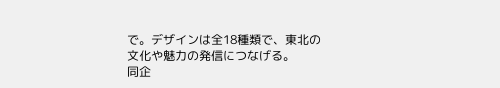で。デザインは全18種類で、東北の文化や魅力の発信につなげる。
同企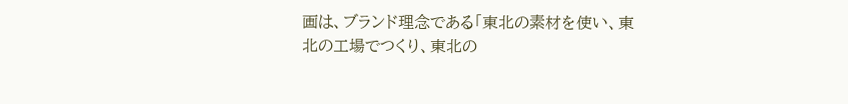画は、ブランド理念である「東北の素材を使い、東北の工場でつくり、東北の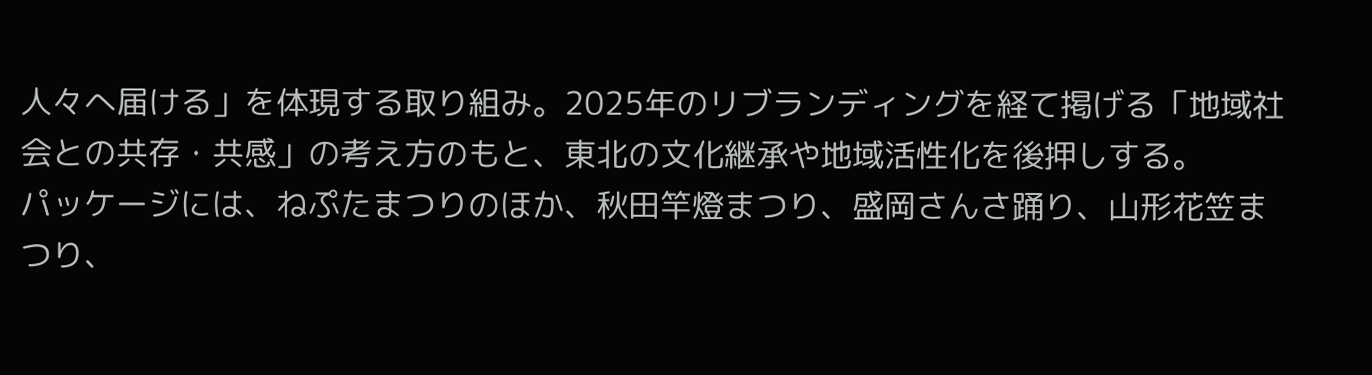人々へ届ける」を体現する取り組み。2025年のリブランディングを経て掲げる「地域社会との共存・共感」の考え方のもと、東北の文化継承や地域活性化を後押しする。
パッケージには、ねぷたまつりのほか、秋田竿燈まつり、盛岡さんさ踊り、山形花笠まつり、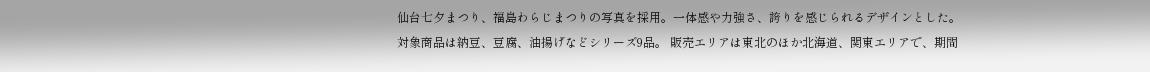仙台七夕まつり、福島わらじまつりの写真を採用。一体感や力強さ、誇りを感じられるデザインとした。
対象商品は納豆、豆腐、油揚げなどシリーズ9品。 販売エリアは東北のほか北海道、関東エリアで、期間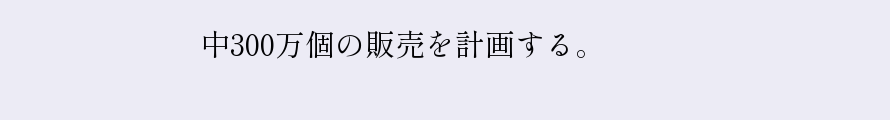中300万個の販売を計画する。